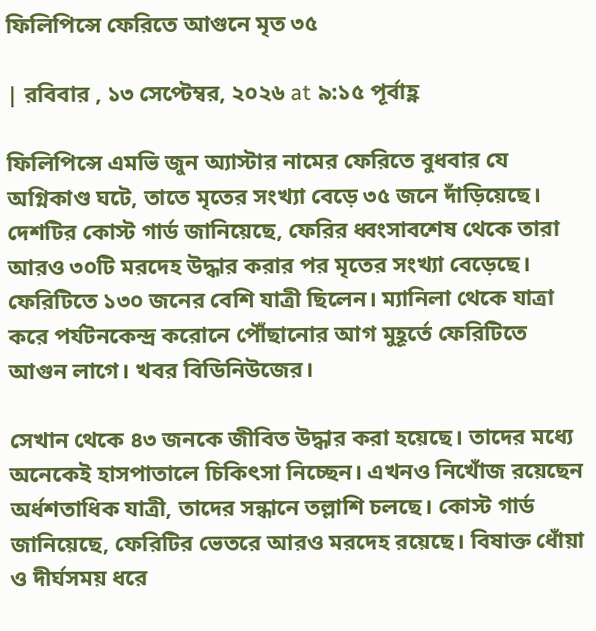ফিলিপিন্সে ফেরিতে আগুনে মৃত ৩৫

| রবিবার , ১৩ সেপ্টেম্বর, ২০২৬ at ৯:১৫ পূর্বাহ্ণ

ফিলিপিন্সে এমভি জুন অ্যাস্টার নামের ফেরিতে বুধবার যে অগ্নিকাণ্ড ঘটে, তাতে মৃতের সংখ্যা বেড়ে ৩৫ জনে দাঁড়িয়েছে। দেশটির কোস্ট গার্ড জানিয়েছে, ফেরির ধ্বংসাবশেষ থেকে তারা আরও ৩০টি মরদেহ উদ্ধার করার পর মৃতের সংখ্যা বেড়েছে। ফেরিটিতে ১৩০ জনের বেশি যাত্রী ছিলেন। ম্যানিলা থেকে যাত্রা করে পর্যটনকেন্দ্র করোনে পৌঁছানোর আগ মুহূর্তে ফেরিটিতে আগুন লাগে। খবর বিডিনিউজের।

সেখান থেকে ৪৩ জনকে জীবিত উদ্ধার করা হয়েছে। তাদের মধ্যে অনেকেই হাসপাতালে চিকিৎসা নিচ্ছেন। এখনও নিখোঁজ রয়েছেন অর্ধশতাধিক যাত্রী, তাদের সন্ধানে তল্লাশি চলছে। কোস্ট গার্ড জানিয়েছে, ফেরিটির ভেতরে আরও মরদেহ রয়েছে। বিষাক্ত ধোঁয়া ও দীর্ঘসময় ধরে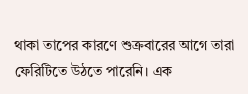থাকা তাপের কারণে শুক্রবারের আগে তারা ফেরিটিতে উঠতে পারেনি। এক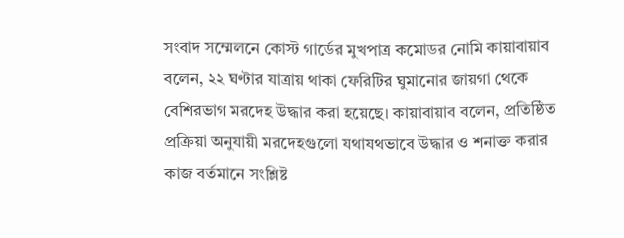সংবাদ সম্মেলনে কোস্ট গার্ডের মুখপাত্র কমোডর নোমি কায়াবায়াব বলেন, ২২ ঘণ্টার যাত্রায় থাকা ফেরিটির ঘুমানোর জায়গা থেকে বেশিরভাগ মরদেহ উদ্ধার করা হয়েছে। কায়াবায়াব বলেন, প্রতিষ্ঠিত প্রক্রিয়া অনুযায়ী মরদেহগুলো যথাযথভাবে উদ্ধার ও শনাক্ত করার কাজ বর্তমানে সংশ্লিষ্ট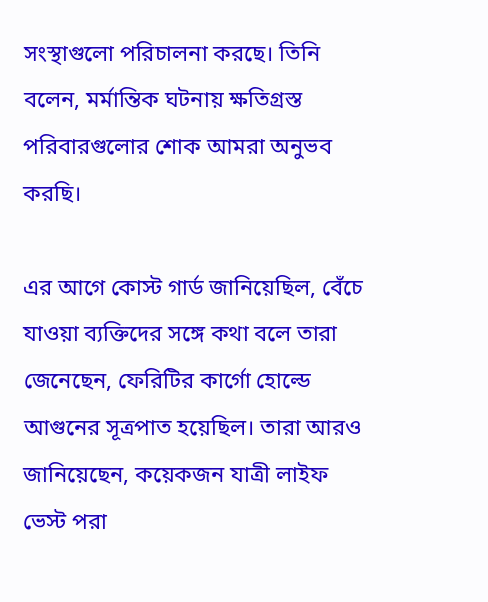সংস্থাগুলো পরিচালনা করছে। তিনি বলেন, মর্মান্তিক ঘটনায় ক্ষতিগ্রস্ত পরিবারগুলোর শোক আমরা অনুভব করছি।

এর আগে কোস্ট গার্ড জানিয়েছিল, বেঁচে যাওয়া ব্যক্তিদের সঙ্গে কথা বলে তারা জেনেছেন, ফেরিটির কার্গো হোল্ডে আগুনের সূত্রপাত হয়েছিল। তারা আরও জানিয়েছেন, কয়েকজন যাত্রী লাইফ ভেস্ট পরা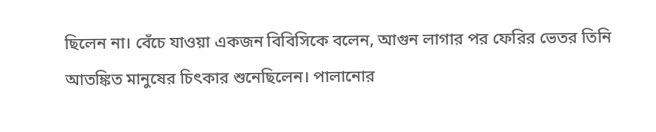ছিলেন না। বেঁচে যাওয়া একজন বিবিসিকে বলেন, আগুন লাগার পর ফেরির ভেতর তিনি আতঙ্কিত মানুষের চিৎকার শুনেছিলেন। পালানোর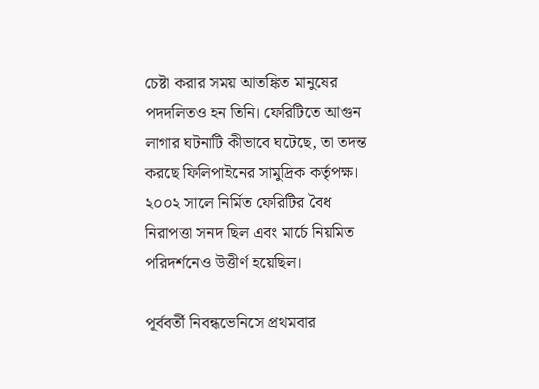চেষ্টা করার সময় আতঙ্কিত মানুষের পদদলিতও হন তিনি। ফেরিটিতে আগুন লাগার ঘটনাটি কীভাবে ঘটেছে, তা তদন্ত করছে ফিলিপাইনের সামুদ্রিক কর্তৃপক্ষ। ২০০২ সালে নির্মিত ফেরিটির বৈধ নিরাপত্তা সনদ ছিল এবং মার্চে নিয়মিত পরিদর্শনেও উত্তীর্ণ হয়েছিল।

পূর্ববর্তী নিবন্ধভেনিসে প্রথমবার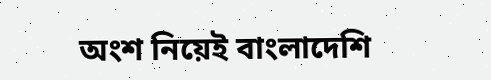অংশ নিয়েই বাংলাদেশি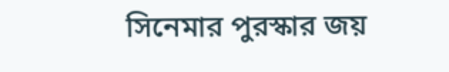সিনেমার পুরস্কার জয়